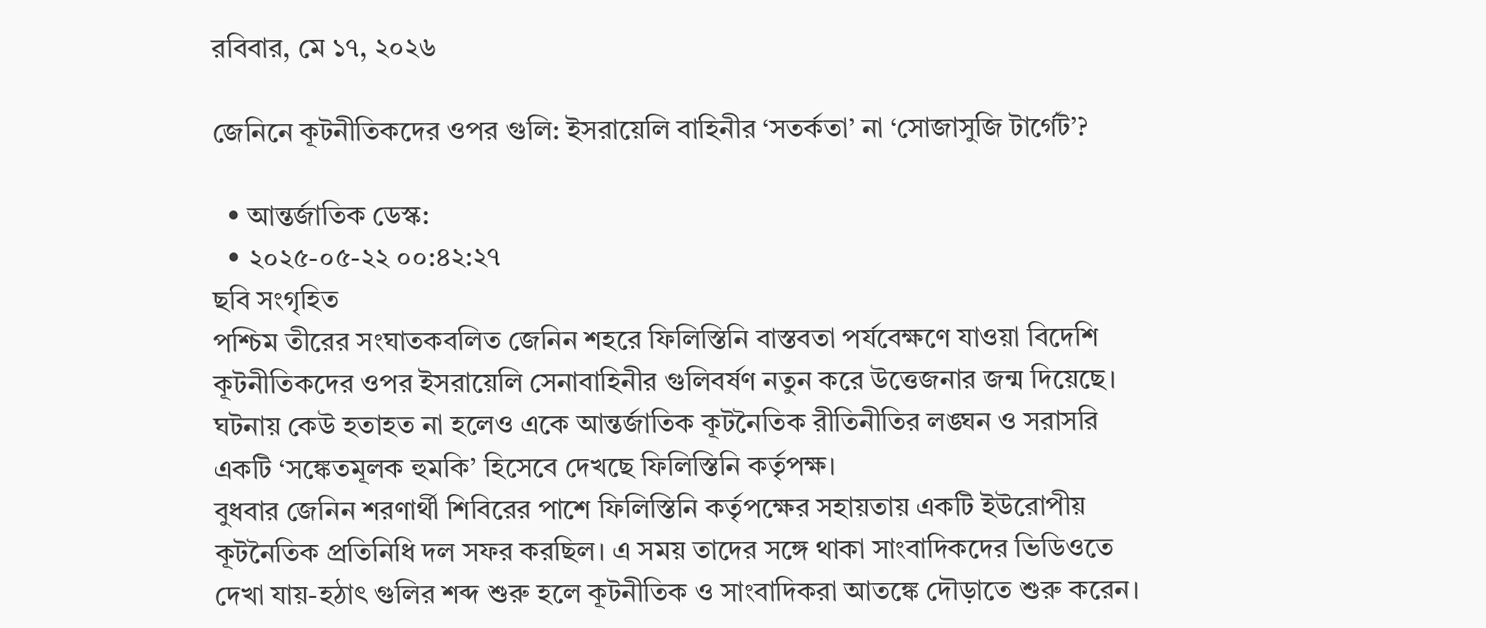রবিবার, মে ১৭, ২০২৬

জেনিনে কূটনীতিকদের ওপর গুলি: ইসরায়েলি বাহিনীর ‘সতর্কতা’ না ‘সোজাসুজি টার্গেট’?

  • আন্তর্জাতিক ডেস্ক:
  • ২০২৫-০৫-২২ ০০:৪২:২৭
ছবি সংগৃহিত
পশ্চিম তীরের সংঘাতকবলিত জেনিন শহরে ফিলিস্তিনি বাস্তবতা পর্যবেক্ষণে যাওয়া বিদেশি কূটনীতিকদের ওপর ইসরায়েলি সেনাবাহিনীর গুলিবর্ষণ নতুন করে উত্তেজনার জন্ম দিয়েছে। ঘটনায় কেউ হতাহত না হলেও একে আন্তর্জাতিক কূটনৈতিক রীতিনীতির লঙ্ঘন ও সরাসরি একটি ‘সঙ্কেতমূলক হুমকি’ হিসেবে দেখছে ফিলিস্তিনি কর্তৃপক্ষ।
বুধবার জেনিন শরণার্থী শিবিরের পাশে ফিলিস্তিনি কর্তৃপক্ষের সহায়তায় একটি ইউরোপীয় কূটনৈতিক প্রতিনিধি দল সফর করছিল। এ সময় তাদের সঙ্গে থাকা সাংবাদিকদের ভিডিওতে দেখা যায়-হঠাৎ গুলির শব্দ শুরু হলে কূটনীতিক ও সাংবাদিকরা আতঙ্কে দৌড়াতে শুরু করেন।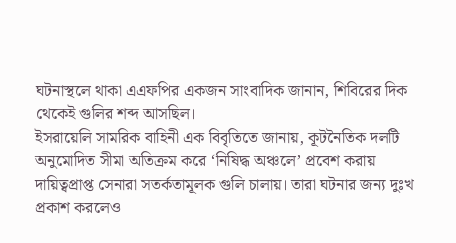ঘটনাস্থলে থাকা এএফপির একজন সাংবাদিক জানান, শিবিরের দিক থেকেই গুলির শব্দ আসছিল।
ইসরায়েলি সামরিক বাহিনী এক বিবৃতিতে জানায়, কূটনৈতিক দলটি অনুমোদিত সীমা অতিক্রম করে ‘নিষিদ্ধ অঞ্চলে’ প্রবেশ করায় দায়িত্বপ্রাপ্ত সেনারা সতর্কতামূলক গুলি চালায়। তারা ঘটনার জন্য দুঃখ প্রকাশ করলেও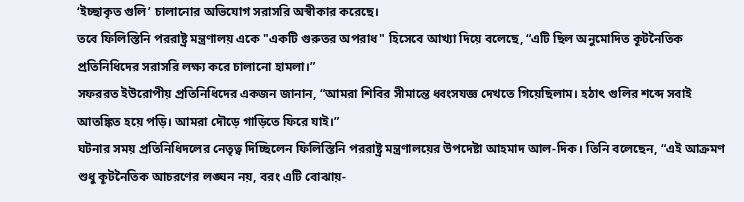‘ইচ্ছাকৃত গুলি’ চালানোর অভিযোগ সরাসরি অস্বীকার করেছে।
তবে ফিলিস্তিনি পররাষ্ট্র মন্ত্রণালয় একে "একটি গুরুতর অপরাধ" হিসেবে আখ্যা দিয়ে বলেছে, “এটি ছিল অনুমোদিত কূটনৈতিক প্রতিনিধিদের সরাসরি লক্ষ্য করে চালানো হামলা।”
সফররত ইউরোপীয় প্রতিনিধিদের একজন জানান, “আমরা শিবির সীমান্তে ধ্বংসযজ্ঞ দেখতে গিয়েছিলাম। হঠাৎ গুলির শব্দে সবাই আতঙ্কিত হয়ে পড়ি। আমরা দৌড়ে গাড়িতে ফিরে যাই।”
ঘটনার সময় প্রতিনিধিদলের নেতৃত্ব দিচ্ছিলেন ফিলিস্তিনি পররাষ্ট্র মন্ত্রণালয়ের উপদেষ্টা আহমাদ আল-দিক। তিনি বলেছেন, “এই আক্রমণ শুধু কূটনৈতিক আচরণের লঙ্ঘন নয়, বরং এটি বোঝায়-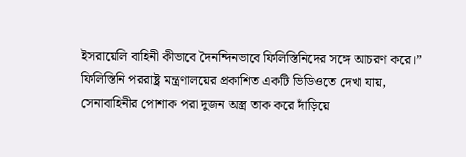ইসরায়েলি বাহিনী কীভাবে দৈনন্দিনভাবে ফিলিস্তিনিদের সঙ্গে আচরণ করে।”
ফিলিস্তিনি পররাষ্ট্র মন্ত্রণালয়ের প্রকাশিত একটি ভিডিওতে দেখা যায়, সেনাবাহিনীর পোশাক পরা দুজন অস্ত্র তাক করে দাঁড়িয়ে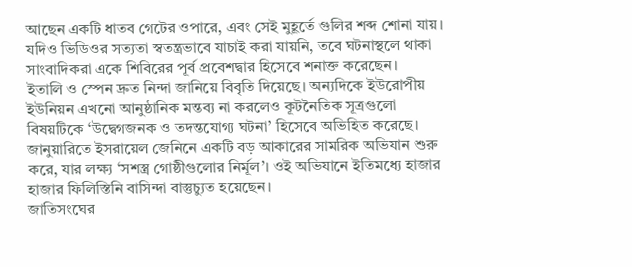আছেন একটি ধাতব গেটের ওপারে, এবং সেই মুহূর্তে গুলির শব্দ শোনা যায়। যদিও ভিডিওর সত্যতা স্বতন্ত্রভাবে যাচাই করা যায়নি, তবে ঘটনাস্থলে থাকা সাংবাদিকরা একে শিবিরের পূর্ব প্রবেশদ্বার হিসেবে শনাক্ত করেছেন।
ইতালি ও স্পেন দ্রুত নিন্দা জানিয়ে বিবৃতি দিয়েছে। অন্যদিকে ইউরোপীয় ইউনিয়ন এখনো আনুষ্ঠানিক মন্তব্য না করলেও কূটনৈতিক সূত্রগুলো বিষয়টিকে ‘উদ্বেগজনক ও তদন্তযোগ্য ঘটনা’ হিসেবে অভিহিত করেছে।
জানুয়ারিতে ইসরায়েল জেনিনে একটি বড় আকারের সামরিক অভিযান শুরু করে, যার লক্ষ্য ‘সশস্ত্র গোষ্ঠীগুলোর নির্মূল’। ওই অভিযানে ইতিমধ্যে হাজার হাজার ফিলিস্তিনি বাসিন্দা বাস্তুচ্যুত হয়েছেন।
জাতিসংঘের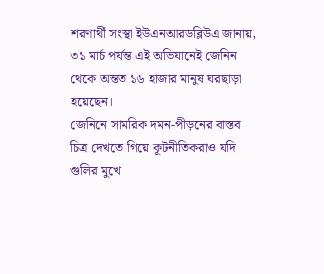শরণার্থী সংস্থা ইউএনআরডব্লিউএ জানায়, ৩১ মার্চ পর্যন্ত এই অভিযানেই জেনিন থেকে অন্তত ১৬ হাজার মানুষ ঘরছাড়া হয়েছেন।
জেনিনে সামরিক দমন-পীড়নের বাস্তব চিত্র দেখতে গিয়ে কূটনীতিকরাও যদি গুলির মুখে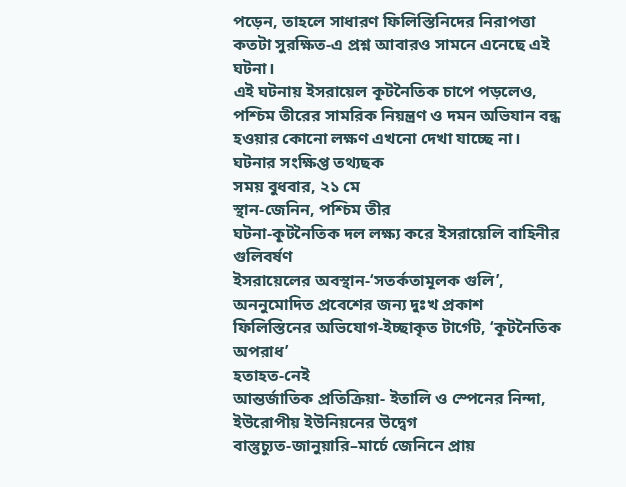পড়েন, তাহলে সাধারণ ফিলিস্তিনিদের নিরাপত্তা কতটা সুরক্ষিত-এ প্রশ্ন আবারও সামনে এনেছে এই ঘটনা।
এই ঘটনায় ইসরায়েল কূটনৈতিক চাপে পড়লেও, পশ্চিম তীরের সামরিক নিয়ন্ত্রণ ও দমন অভিযান বন্ধ হওয়ার কোনো লক্ষণ এখনো দেখা যাচ্ছে না।
ঘটনার সংক্ষিপ্ত তথ্যছক
সময় বুধবার, ২১ মে
স্থান-জেনিন, পশ্চিম তীর
ঘটনা-কূটনৈতিক দল লক্ষ্য করে ইসরায়েলি বাহিনীর গুলিবর্ষণ
ইসরায়েলের অবস্থান-‘সতর্কতামূলক গুলি’, অননুমোদিত প্রবেশের জন্য দুঃখ প্রকাশ
ফিলিস্তিনের অভিযোগ-ইচ্ছাকৃত টার্গেট, ‘কূটনৈতিক অপরাধ’
হতাহত-নেই
আন্তর্জাতিক প্রতিক্রিয়া- ইতালি ও স্পেনের নিন্দা, ইউরোপীয় ইউনিয়নের উদ্বেগ
বাস্তুচ্যুত-জানুয়ারি–মার্চে জেনিনে প্রায়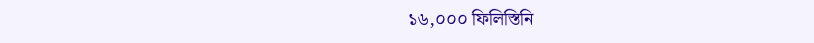১৬,০০০ ফিলিস্তিনি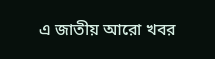এ জাতীয় আরো খবর